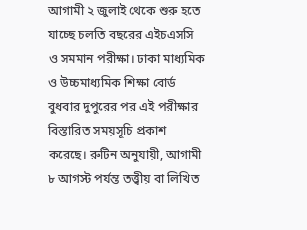আগামী ২ জুলাই থেকে শুরু হতে যাচ্ছে চলতি বছরের এইচএসসি ও সমমান পরীক্ষা। ঢাকা মাধ্যমিক ও উচ্চমাধ্যমিক শিক্ষা বোর্ড বুধবার দুপুরের পর এই পরীক্ষার বিস্তারিত সময়সূচি প্রকাশ করেছে। রুটিন অনুযায়ী, আগামী ৮ আগস্ট পর্যন্ত তত্ত্বীয় বা লিখিত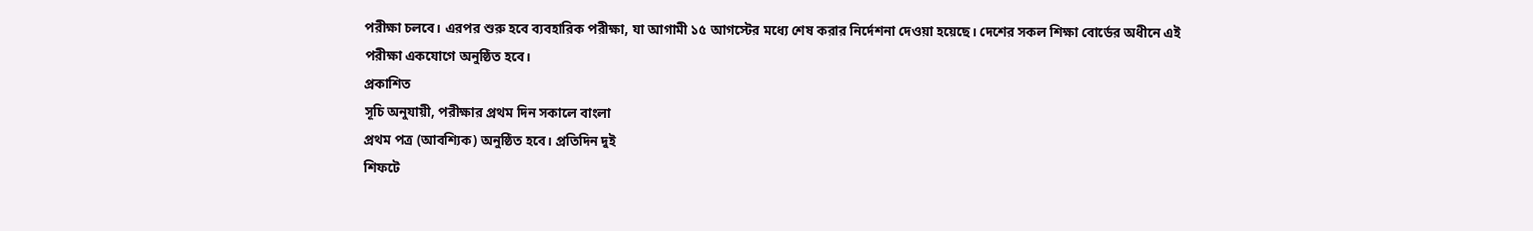পরীক্ষা চলবে। এরপর শুরু হবে ব্যবহারিক পরীক্ষা, যা আগামী ১৫ আগস্টের মধ্যে শেষ করার নির্দেশনা দেওয়া হয়েছে। দেশের সকল শিক্ষা বোর্ডের অধীনে এই পরীক্ষা একযোগে অনুষ্ঠিত হবে।
প্রকাশিত
সূচি অনুযায়ী, পরীক্ষার প্রথম দিন সকালে বাংলা
প্রথম পত্র (আবশ্যিক) অনুষ্ঠিত হবে। প্রতিদিন দুই
শিফটে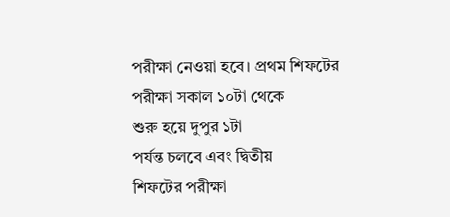পরীক্ষা নেওয়া হবে। প্রথম শিফটের
পরীক্ষা সকাল ১০টা থেকে
শুরু হয়ে দুপুর ১টা
পর্যন্ত চলবে এবং দ্বিতীয়
শিফটের পরীক্ষা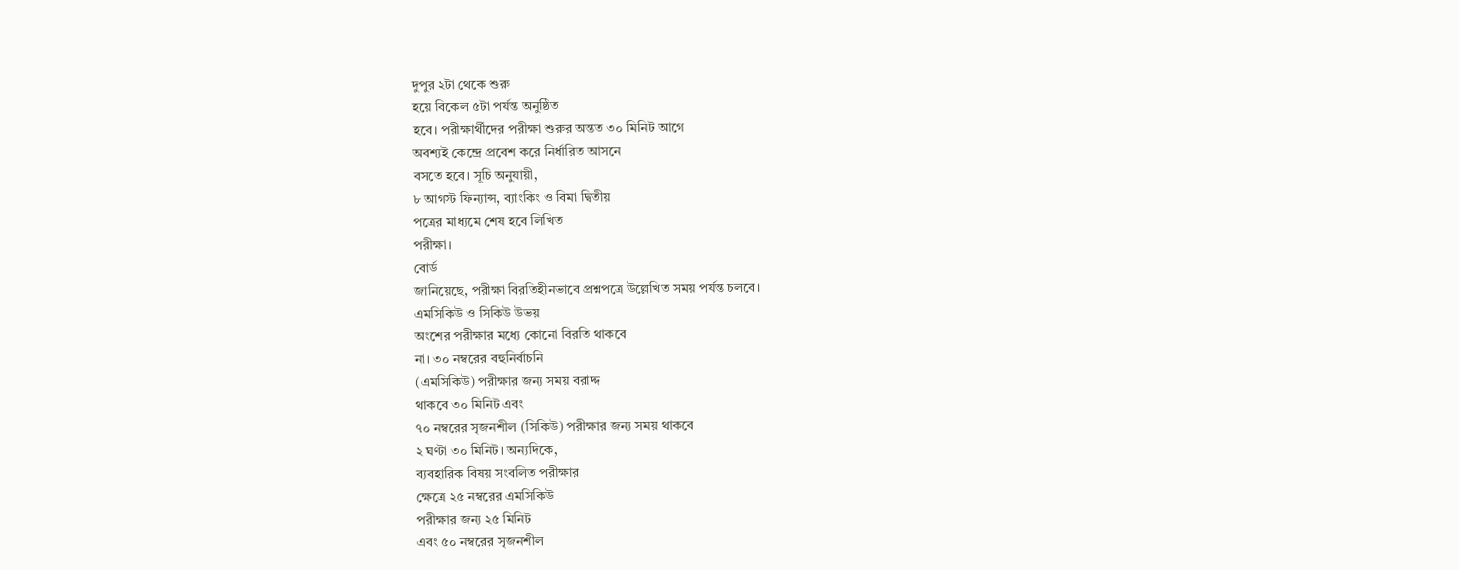দুপুর ২টা থেকে শুরু
হয়ে বিকেল ৫টা পর্যন্ত অনুষ্ঠিত
হবে। পরীক্ষার্থীদের পরীক্ষা শুরুর অন্তত ৩০ মিনিট আগে
অবশ্যই কেন্দ্রে প্রবেশ করে নির্ধারিত আসনে
বসতে হবে। সূচি অনুযায়ী,
৮ আগস্ট ফিন্যান্স, ব্যাংকিং ও বিমা দ্বিতীয়
পত্রের মাধ্যমে শেষ হবে লিখিত
পরীক্ষা।
বোর্ড
জানিয়েছে, পরীক্ষা বিরতিহীনভাবে প্রশ্নপত্রে উল্লেখিত সময় পর্যন্ত চলবে।
এমসিকিউ ও সিকিউ উভয়
অংশের পরীক্ষার মধ্যে কোনো বিরতি থাকবে
না। ৩০ নম্বরের বহুনির্বাচনি
(এমসিকিউ) পরীক্ষার জন্য সময় বরাদ্দ
থাকবে ৩০ মিনিট এবং
৭০ নম্বরের সৃজনশীল (সিকিউ) পরীক্ষার জন্য সময় থাকবে
২ ঘণ্টা ৩০ মিনিট। অন্যদিকে,
ব্যবহারিক বিষয় সংবলিত পরীক্ষার
ক্ষেত্রে ২৫ নম্বরের এমসিকিউ
পরীক্ষার জন্য ২৫ মিনিট
এবং ৫০ নম্বরের সৃজনশীল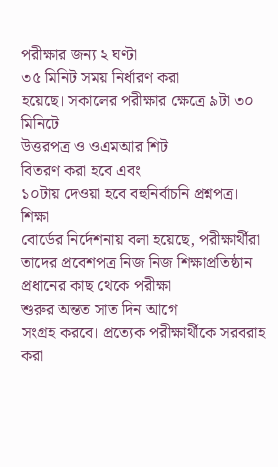পরীক্ষার জন্য ২ ঘণ্টা
৩৫ মিনিট সময় নির্ধারণ করা
হয়েছে। সকালের পরীক্ষার ক্ষেত্রে ৯টা ৩০ মিনিটে
উত্তরপত্র ও ওএমআর শিট
বিতরণ করা হবে এবং
১০টায় দেওয়া হবে বহুনির্বাচনি প্রশ্নপত্র।
শিক্ষা
বোর্ডের নির্দেশনায় বলা হয়েছে, পরীক্ষার্থীরা
তাদের প্রবেশপত্র নিজ নিজ শিক্ষাপ্রতিষ্ঠান
প্রধানের কাছ থেকে পরীক্ষা
শুরুর অন্তত সাত দিন আগে
সংগ্রহ করবে। প্রত্যেক পরীক্ষার্থীকে সরবরাহ করা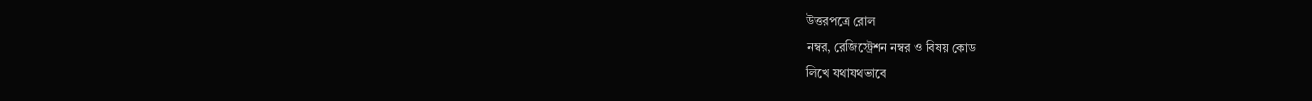উত্তরপত্রে রোল
নম্বর, রেজিস্ট্রেশন নম্বর ও বিষয় কোড
লিখে যথাযথভাবে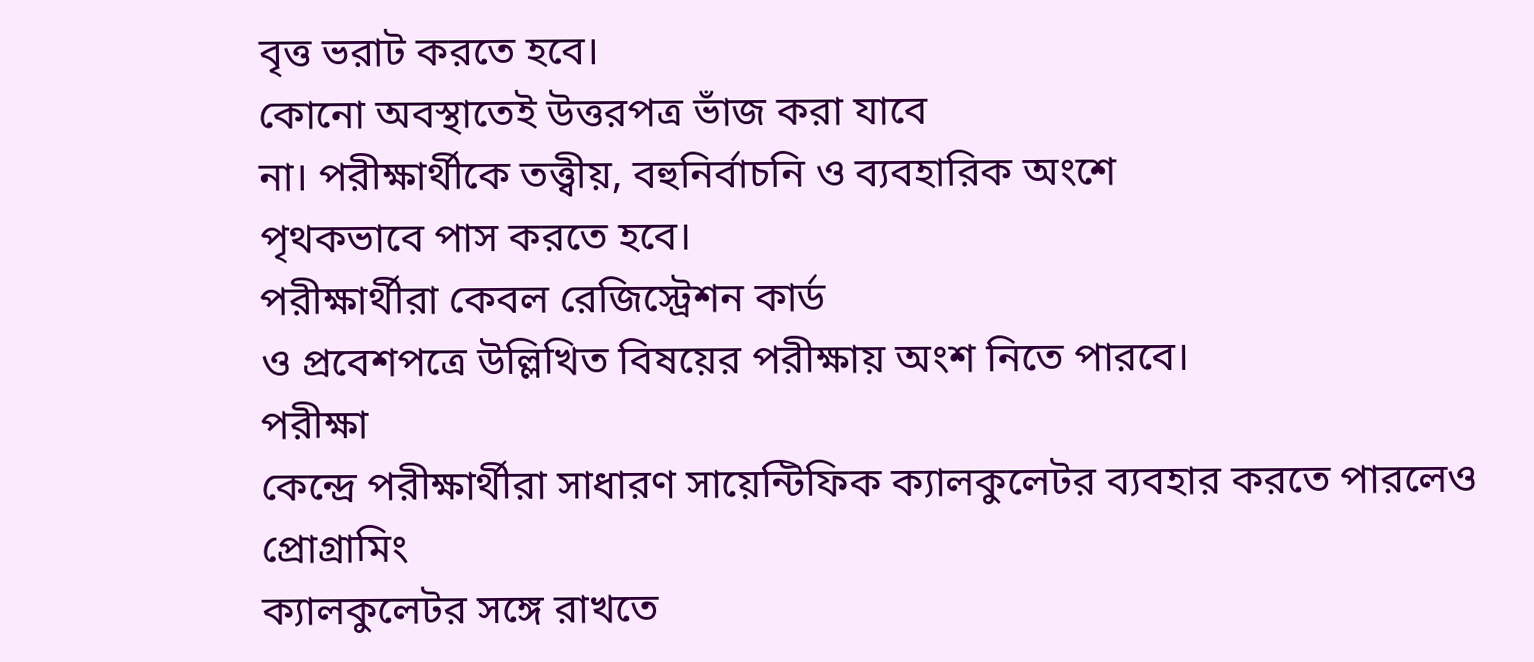বৃত্ত ভরাট করতে হবে।
কোনো অবস্থাতেই উত্তরপত্র ভাঁজ করা যাবে
না। পরীক্ষার্থীকে তত্ত্বীয়, বহুনির্বাচনি ও ব্যবহারিক অংশে
পৃথকভাবে পাস করতে হবে।
পরীক্ষার্থীরা কেবল রেজিস্ট্রেশন কার্ড
ও প্রবেশপত্রে উল্লিখিত বিষয়ের পরীক্ষায় অংশ নিতে পারবে।
পরীক্ষা
কেন্দ্রে পরীক্ষার্থীরা সাধারণ সায়েন্টিফিক ক্যালকুলেটর ব্যবহার করতে পারলেও প্রোগ্রামিং
ক্যালকুলেটর সঙ্গে রাখতে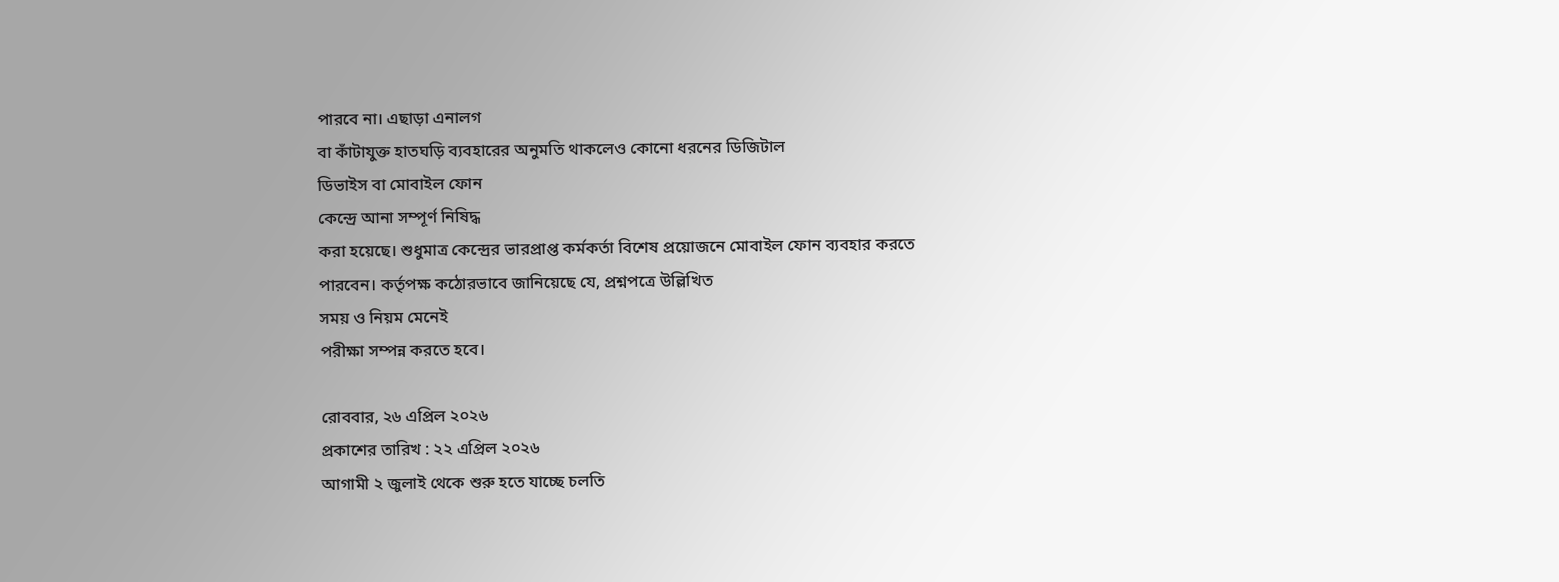পারবে না। এছাড়া এনালগ
বা কাঁটাযুক্ত হাতঘড়ি ব্যবহারের অনুমতি থাকলেও কোনো ধরনের ডিজিটাল
ডিভাইস বা মোবাইল ফোন
কেন্দ্রে আনা সম্পূর্ণ নিষিদ্ধ
করা হয়েছে। শুধুমাত্র কেন্দ্রের ভারপ্রাপ্ত কর্মকর্তা বিশেষ প্রয়োজনে মোবাইল ফোন ব্যবহার করতে
পারবেন। কর্তৃপক্ষ কঠোরভাবে জানিয়েছে যে, প্রশ্নপত্রে উল্লিখিত
সময় ও নিয়ম মেনেই
পরীক্ষা সম্পন্ন করতে হবে।

রোববার, ২৬ এপ্রিল ২০২৬
প্রকাশের তারিখ : ২২ এপ্রিল ২০২৬
আগামী ২ জুলাই থেকে শুরু হতে যাচ্ছে চলতি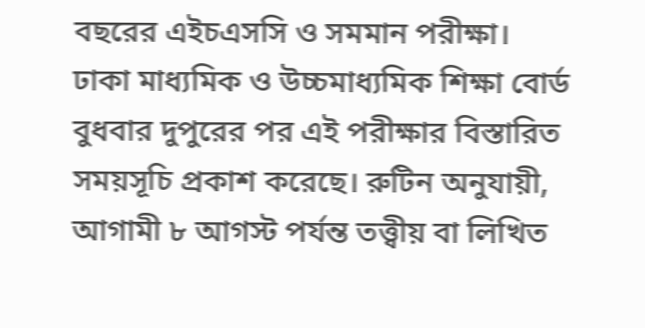বছরের এইচএসসি ও সমমান পরীক্ষা। ঢাকা মাধ্যমিক ও উচ্চমাধ্যমিক শিক্ষা বোর্ড বুধবার দুপুরের পর এই পরীক্ষার বিস্তারিত সময়সূচি প্রকাশ করেছে। রুটিন অনুযায়ী, আগামী ৮ আগস্ট পর্যন্ত তত্ত্বীয় বা লিখিত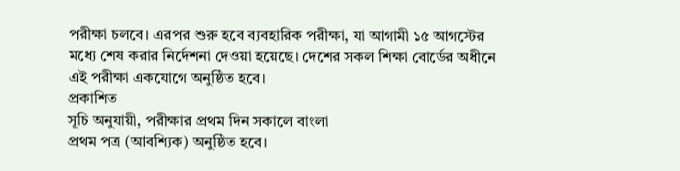পরীক্ষা চলবে। এরপর শুরু হবে ব্যবহারিক পরীক্ষা, যা আগামী ১৫ আগস্টের মধ্যে শেষ করার নির্দেশনা দেওয়া হয়েছে। দেশের সকল শিক্ষা বোর্ডের অধীনে এই পরীক্ষা একযোগে অনুষ্ঠিত হবে।
প্রকাশিত
সূচি অনুযায়ী, পরীক্ষার প্রথম দিন সকালে বাংলা
প্রথম পত্র (আবশ্যিক) অনুষ্ঠিত হবে।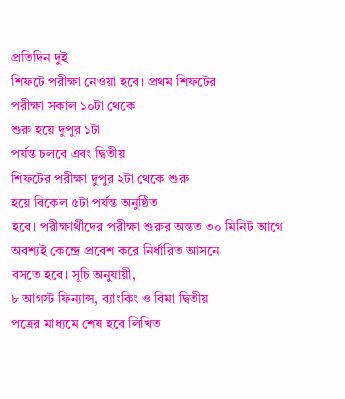প্রতিদিন দুই
শিফটে পরীক্ষা নেওয়া হবে। প্রথম শিফটের
পরীক্ষা সকাল ১০টা থেকে
শুরু হয়ে দুপুর ১টা
পর্যন্ত চলবে এবং দ্বিতীয়
শিফটের পরীক্ষা দুপুর ২টা থেকে শুরু
হয়ে বিকেল ৫টা পর্যন্ত অনুষ্ঠিত
হবে। পরীক্ষার্থীদের পরীক্ষা শুরুর অন্তত ৩০ মিনিট আগে
অবশ্যই কেন্দ্রে প্রবেশ করে নির্ধারিত আসনে
বসতে হবে। সূচি অনুযায়ী,
৮ আগস্ট ফিন্যান্স, ব্যাংকিং ও বিমা দ্বিতীয়
পত্রের মাধ্যমে শেষ হবে লিখিত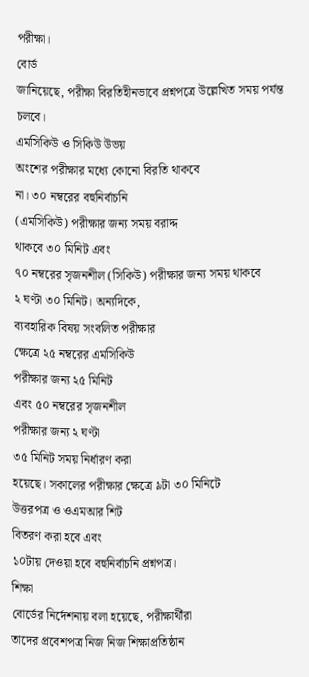পরীক্ষা।
বোর্ড
জানিয়েছে, পরীক্ষা বিরতিহীনভাবে প্রশ্নপত্রে উল্লেখিত সময় পর্যন্ত চলবে।
এমসিকিউ ও সিকিউ উভয়
অংশের পরীক্ষার মধ্যে কোনো বিরতি থাকবে
না। ৩০ নম্বরের বহুনির্বাচনি
(এমসিকিউ) পরীক্ষার জন্য সময় বরাদ্দ
থাকবে ৩০ মিনিট এবং
৭০ নম্বরের সৃজনশীল (সিকিউ) পরীক্ষার জন্য সময় থাকবে
২ ঘণ্টা ৩০ মিনিট। অন্যদিকে,
ব্যবহারিক বিষয় সংবলিত পরীক্ষার
ক্ষেত্রে ২৫ নম্বরের এমসিকিউ
পরীক্ষার জন্য ২৫ মিনিট
এবং ৫০ নম্বরের সৃজনশীল
পরীক্ষার জন্য ২ ঘণ্টা
৩৫ মিনিট সময় নির্ধারণ করা
হয়েছে। সকালের পরীক্ষার ক্ষেত্রে ৯টা ৩০ মিনিটে
উত্তরপত্র ও ওএমআর শিট
বিতরণ করা হবে এবং
১০টায় দেওয়া হবে বহুনির্বাচনি প্রশ্নপত্র।
শিক্ষা
বোর্ডের নির্দেশনায় বলা হয়েছে, পরীক্ষার্থীরা
তাদের প্রবেশপত্র নিজ নিজ শিক্ষাপ্রতিষ্ঠান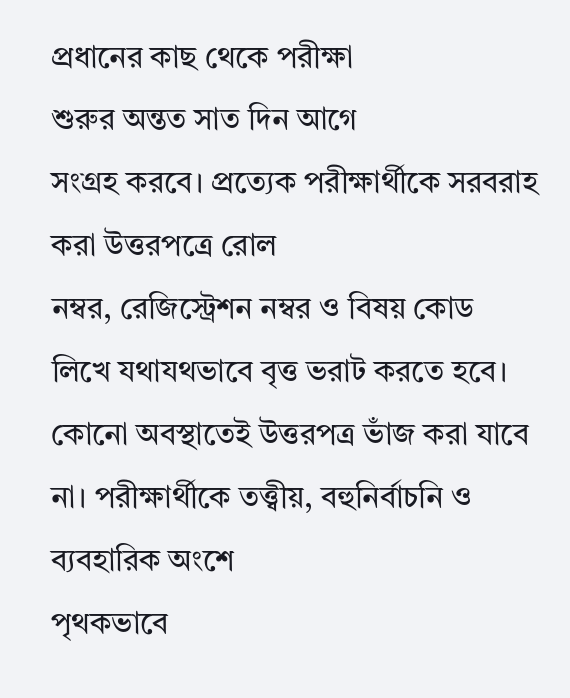প্রধানের কাছ থেকে পরীক্ষা
শুরুর অন্তত সাত দিন আগে
সংগ্রহ করবে। প্রত্যেক পরীক্ষার্থীকে সরবরাহ করা উত্তরপত্রে রোল
নম্বর, রেজিস্ট্রেশন নম্বর ও বিষয় কোড
লিখে যথাযথভাবে বৃত্ত ভরাট করতে হবে।
কোনো অবস্থাতেই উত্তরপত্র ভাঁজ করা যাবে
না। পরীক্ষার্থীকে তত্ত্বীয়, বহুনির্বাচনি ও ব্যবহারিক অংশে
পৃথকভাবে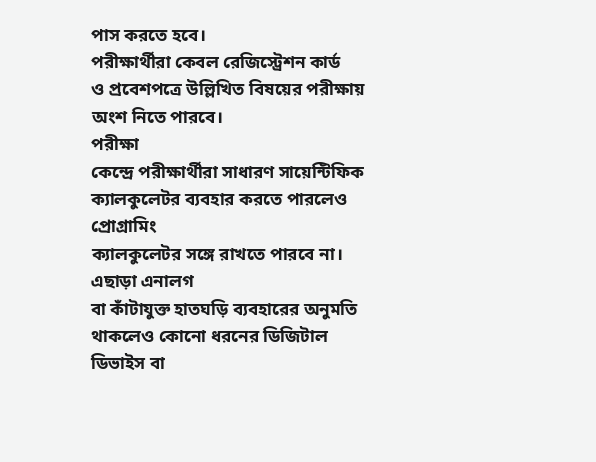পাস করতে হবে।
পরীক্ষার্থীরা কেবল রেজিস্ট্রেশন কার্ড
ও প্রবেশপত্রে উল্লিখিত বিষয়ের পরীক্ষায় অংশ নিতে পারবে।
পরীক্ষা
কেন্দ্রে পরীক্ষার্থীরা সাধারণ সায়েন্টিফিক ক্যালকুলেটর ব্যবহার করতে পারলেও প্রোগ্রামিং
ক্যালকুলেটর সঙ্গে রাখতে পারবে না। এছাড়া এনালগ
বা কাঁটাযুক্ত হাতঘড়ি ব্যবহারের অনুমতি থাকলেও কোনো ধরনের ডিজিটাল
ডিভাইস বা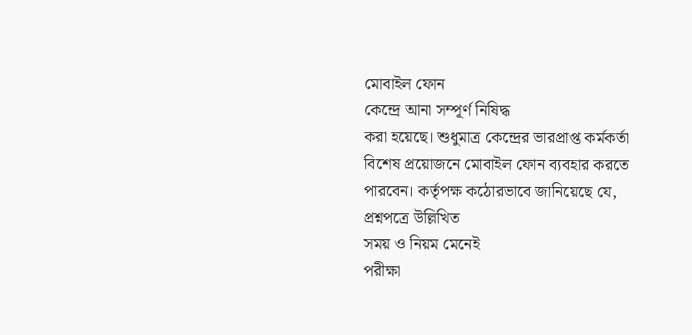মোবাইল ফোন
কেন্দ্রে আনা সম্পূর্ণ নিষিদ্ধ
করা হয়েছে। শুধুমাত্র কেন্দ্রের ভারপ্রাপ্ত কর্মকর্তা বিশেষ প্রয়োজনে মোবাইল ফোন ব্যবহার করতে
পারবেন। কর্তৃপক্ষ কঠোরভাবে জানিয়েছে যে, প্রশ্নপত্রে উল্লিখিত
সময় ও নিয়ম মেনেই
পরীক্ষা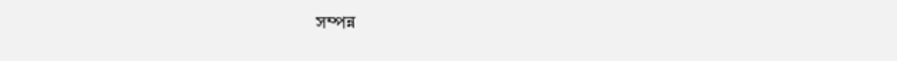সম্পন্ন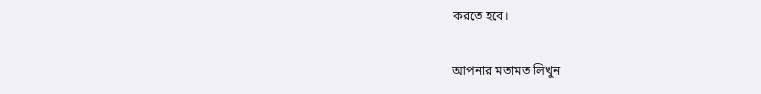করতে হবে।

আপনার মতামত লিখুন